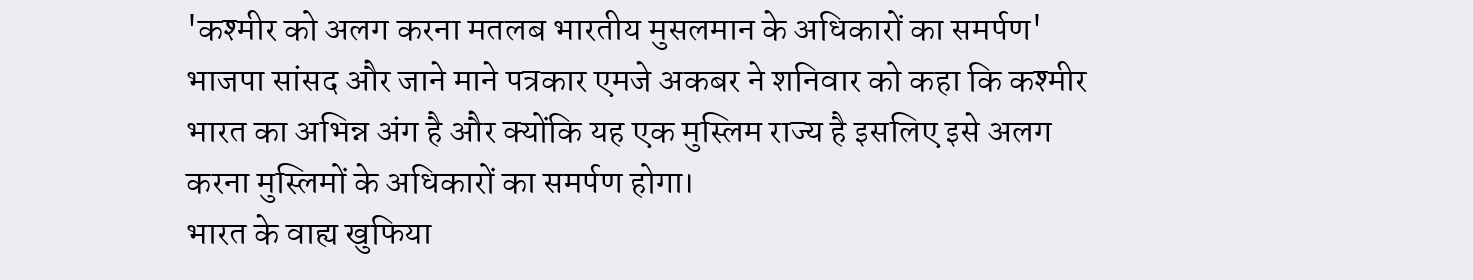'कश्मीर को अलग करना मतलब भारतीय मुसलमान के अधिकारों का समर्पण'
भाजपा सांसद और जाने माने पत्रकार एमजे अकबर ने शनिवार को कहा कि कश्मीर भारत का अभिन्न अंग है और क्योंकि यह एक मुस्लिम राज्य है इसलिए इसे अलग करना मुस्लिमों के अधिकारों का समर्पण होगा।
भारत के वाह्य खुफिया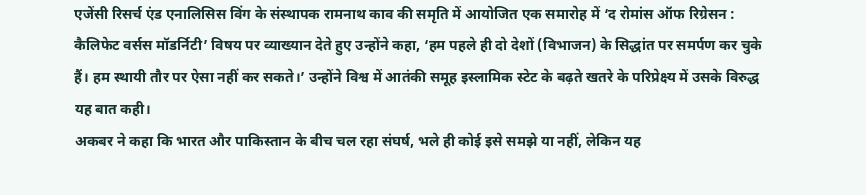एजेंसी रिसर्च एंड एनालिसिस विंग के संस्थापक रामनाथ काव की समृति में आयोजित एक समारोह में ‘द रोमांस ऑफ रिग्रेसन : कैलिफेट वर्सस मॉडर्निटी’ विषय पर व्याख्यान देते हुए उन्होंने कहा, ‘हम पहले ही दो देशों (विभाजन) के सिद्धांत पर समर्पण कर चुके हैं। हम स्थायी तौर पर ऐसा नहीं कर सकते।’ उन्होंने विश्व में आतंकी समूह इस्लामिक स्टेट के बढ़ते खतरे के परिप्रेक्ष्य में उसके विरुद्ध यह बात कही।
अकबर ने कहा कि भारत और पाकिस्तान के बीच चल रहा संघर्ष, भले ही कोई इसे समझे या नहीं, लेकिन यह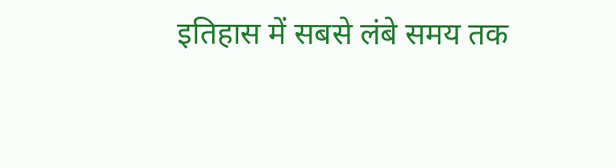इतिहास में सबसे लंबे समय तक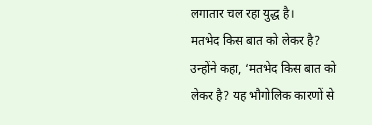लगातार चल रहा युद्ध है।
मतभेद किस बात को लेकर है?
उन्होंने कहा, ‘मतभेद किस बात को लेकर है? यह भौगोलिक कारणों से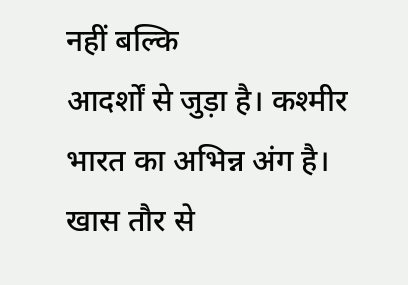नहीं बल्कि
आदर्शों से जुड़ा है। कश्मीर भारत का अभिन्न अंग है। खास तौर से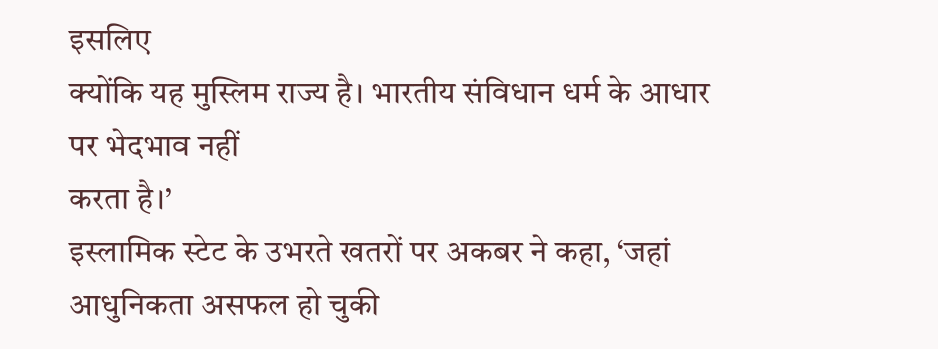इसलिए
क्योंकि यह मुस्लिम राज्य है। भारतीय संविधान धर्म के आधार पर भेदभाव नहीं
करता है।’
इस्लामिक स्टेट के उभरते खतरों पर अकबर ने कहा, ‘जहां
आधुनिकता असफल हो चुकी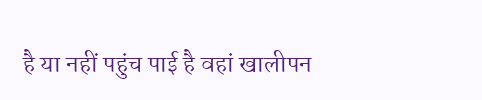है या नहीं पहुंच पाई है वहां खालीपन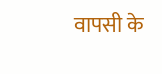वापसी के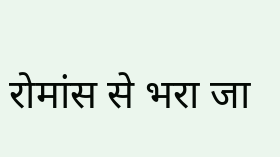रोमांस से भरा जा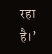रहा है।’